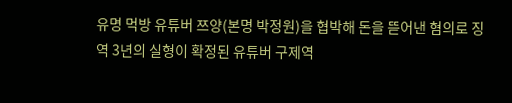유명 먹방 유튜버 쯔양(본명 박정원)을 협박해 돈을 뜯어낸 혐의로 징역 3년의 실형이 확정된 유튜버 구제역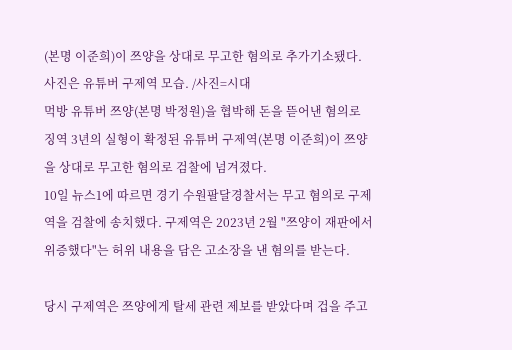(본명 이준희)이 쯔양을 상대로 무고한 혐의로 추가기소됐다. 사진은 유튜버 구제역 모습. /사진=시대
먹방 유튜버 쯔양(본명 박정원)을 협박해 돈을 뜯어낸 혐의로 징역 3년의 실형이 확정된 유튜버 구제역(본명 이준희)이 쯔양을 상대로 무고한 혐의로 검찰에 넘겨졌다.
10일 뉴스1에 따르면 경기 수원팔달경찰서는 무고 혐의로 구제역을 검찰에 송치했다. 구제역은 2023년 2월 "쯔양이 재판에서 위증했다"는 허위 내용을 담은 고소장을 낸 혐의를 받는다.

당시 구제역은 쯔양에게 탈세 관련 제보를 받았다며 겁을 주고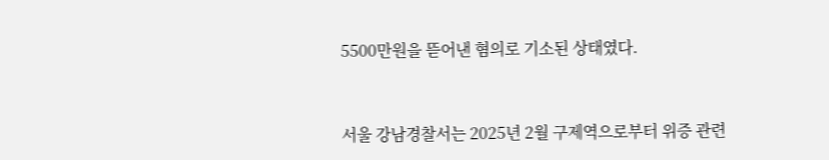5500만원을 뜯어낸 혐의로 기소된 상태였다.


서울 강남경찰서는 2025년 2월 구제역으로부터 위증 관련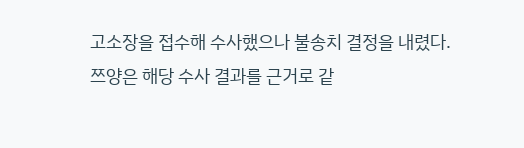고소장을 접수해 수사했으나 불송치 결정을 내렸다. 쯔양은 해당 수사 결과를 근거로 같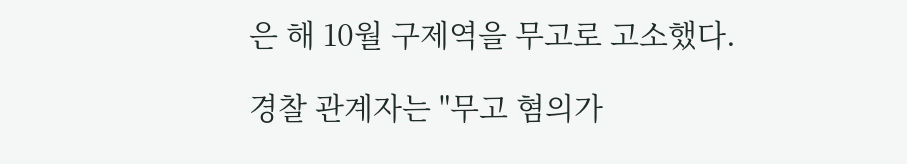은 해 10월 구제역을 무고로 고소했다.

경찰 관계자는 "무고 혐의가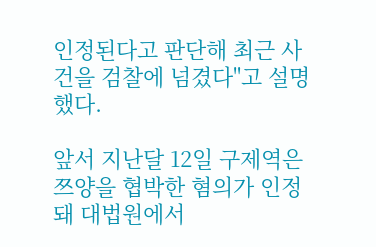인정된다고 판단해 최근 사건을 검찰에 넘겼다"고 설명했다.

앞서 지난달 12일 구제역은 쯔양을 협박한 혐의가 인정돼 대법원에서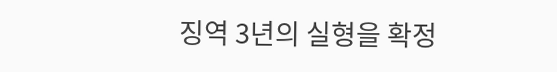징역 3년의 실형을 확정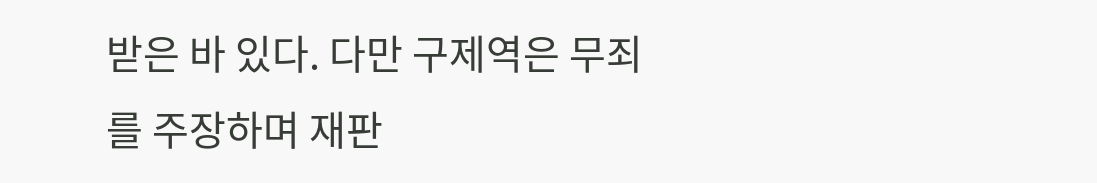받은 바 있다. 다만 구제역은 무죄를 주장하며 재판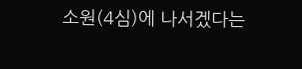소원(4심)에 나서겠다는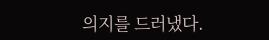의지를 드러냈다.